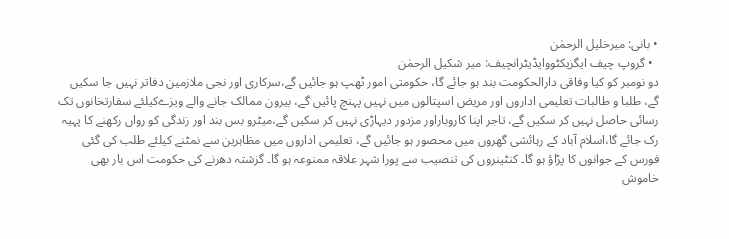• بانی: میرخلیل الرحمٰن
  • گروپ چیف ایگزیکٹووایڈیٹرانچیف: میر شکیل الرحمٰن
دو نومبر کو کیا وفاقی دارالحکومت بند ہو جائے گا، حکومتی امور ٹھپ ہو جائیں گے،سرکاری اور نجی ملازمین دفاتر نہیں جا سکیں گے، طلبا و طالبات تعلیمی اداروں اور مریض اسپتالوں میں نہیں پہنچ پائیں گے، بیرون ممالک جانے والے ویزےکیلئے سفارتخانوں تک رسائی حاصل نہیں کر سکیں گے، تاجر اپنا کاروباراور مزدور دیہاڑی نہیں کر سکیں گے،میٹرو بس بند اور زندگی کو رواں رکھنے کا پہیہ رک جائے گا،اسلام آباد کے رہائشی گھروں میں محصور ہو جائیں گے، تعلیمی اداروں میں مظاہرین سے نمٹنے کیلئے طلب کی گئی فورس کے جوانوں کا پڑاؤ ہو گا۔ کنٹینروں کی تنصیب سے پورا شہر علاقہ ممنوعہ ہو گا۔ گزشتہ دھرنے کی حکومت اس بار بھی خاموش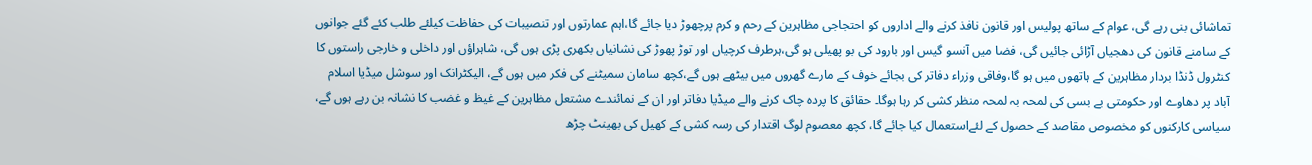تماشائی بنی رہے گی، عوام کے ساتھ پولیس اور قانون نافذ کرنے والے اداروں کو احتجاجی مظاہرین کے رحم و کرم پرچھوڑ دیا جائے گا،اہم عمارتوں اور تنصیبات کی حفاظت کیلئے طلب کئے گئے جوانوں کے سامنے قانون کی دھجیاں آڑائی جائیں گی، فضا میں آنسو گیس اور بارود کی بو پھیلی ہو گی،ہرطرف کرچیاں اور توڑ پھوڑ کی نشانیاں بکھری پڑی ہوں گی، شاہراؤں اور داخلی و خارجی راستوں کا کنٹرول ڈنڈا بردار مظاہرین کے ہاتھوں میں ہو گا،وفاقی وزراء دفاتر کی بجائے خوف کے مارے گھروں میں بیٹھے ہوں گے،کچھ سامان سمیٹنے کی فکر میں ہوں گے، الیکٹرانک اور سوشل میڈیا اسلام آباد پر دھاوے اور حکومتی بے بسی کی لمحہ بہ لمحہ منظر کشی کر رہا ہوگا۔ حقائق کا پردہ چاک کرنے والے میڈیا دفاتر اور ان کے نمائندے مشتعل مظاہرین کے غیظ و غضب کا نشانہ بن رہے ہوں گے، سیاسی کارکنوں کو مخصوص مقاصد کے حصول کے لئےاستعمال کیا جائے گا، کچھ معصوم لوگ اقتدار کی رسہ کشی کے کھیل کی بھینٹ چڑھ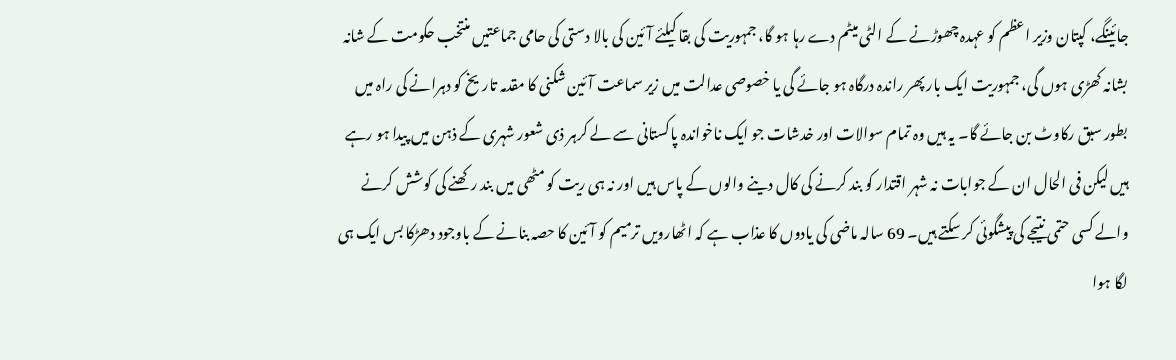جائینگے، کپتان وزیر اعظم کو عہدہ چھوڑنے کے الٹی میٹم دے رہا ہو گا، جمہوریت کی بقا کیلئے آئین کی بالا دستی کی حامی جماعتیں منتخب حکومت کے شانہ بشانہ کھڑی ہوں گی، جمہوریت ایک بار پھر راندہ درگاہ ہو جائے گی یا خصوصی عدالت میں زیر سماعت آئین شکنی کا مقدمہ تاریخ کو دہرانے کی راہ میں بطور سبق رکاوٹ بن جائے گا۔ یہ ہیں وہ تمام سوالات اور خدشات جو ایک ناخواندہ پاکستانی سے لے کرہر ذی شعور شہری کے ذہن میں پیدا ہو رہے ہیں لیکن فی الحال ان کے جوابات نہ شہر اقتدار کو بند کرنے کی کال دینے والوں کے پاس ہیں اور نہ ہی ریت کو مٹھی میں بند رکھنے کی کوشش کرنے والے کسی حتمی نتیجے کی پیشگوئی کر سکتے ہیں۔ 69 سالہ ماضی کی یادوں کا عذاب ہے کہ اٹھارویں ترمیم کو آئین کا حصہ بنانے کے باوجود دھڑکا بس ایک ہی لگا ہوا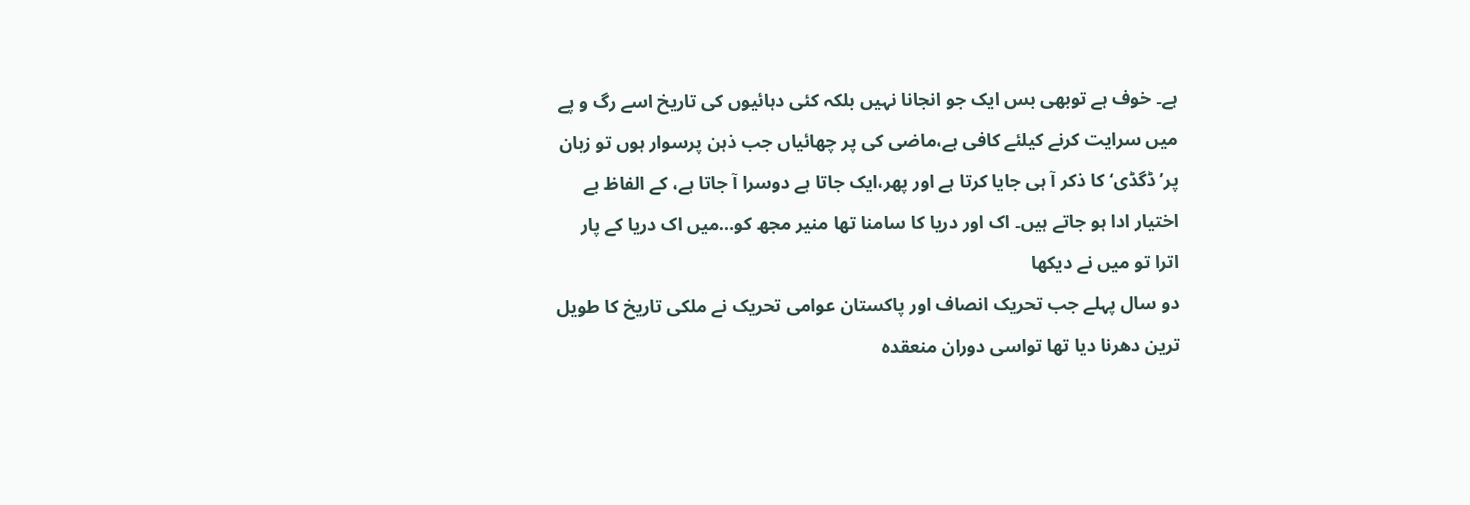ہے۔ خوف ہے توبھی بس ایک جو انجانا نہیں بلکہ کئی دہائیوں کی تاریخ اسے رگ و پے میں سرایت کرنے کیلئے کافی ہے،ماضی کی پر چھائیاں جب ذہن پرسوار ہوں تو زبان پر’ڈگڈی‘کا ذکر آ ہی جایا کرتا ہے اور پھر،ایک جاتا ہے دوسرا آ جاتا ہے، کے الفاظ بے اختیار ادا ہو جاتے ہیں۔ اک اور دریا کا سامنا تھا منیر مجھ کو…میں اک دریا کے پار اترا تو میں نے دیکھا
دو سال پہلے جب تحریک انصاف اور پاکستان عوامی تحریک نے ملکی تاریخ کا طویل ترین دھرنا دیا تھا تواسی دوران منعقدہ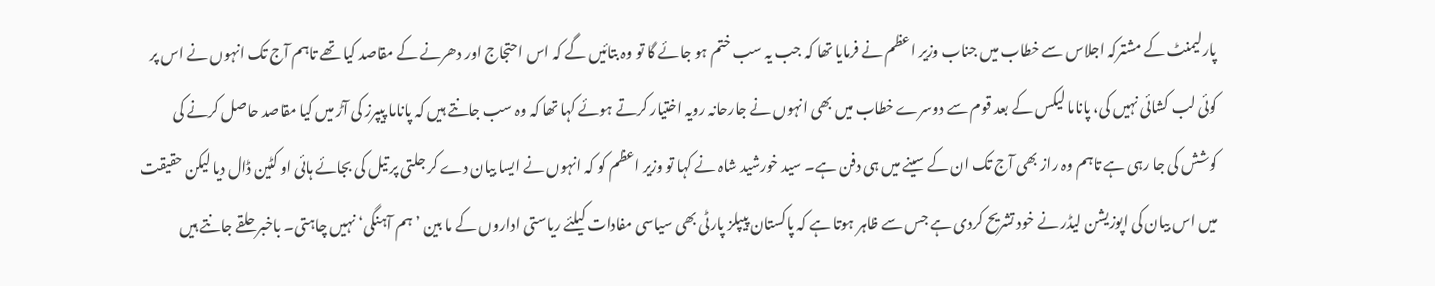پارلیمنٹ کے مشترکہ اجلاس سے خطاب میں جناب وزیر اعظم نے فرمایا تھا کہ جب یہ سب ختم ہو جائے گا تو وہ بتائیں گے کہ اس احتجاج اور دھرنے کے مقاصد کیا تھے تاہم آج تک انہوں نے اس پر کوئی لب کشائی نہیں کی، پاناما لیکس کے بعد قوم سے دوسرے خطاب میں بھی انہوں نے جارحانہ رویہ اختیار کرتے ہوئے کہا تھا کہ وہ سب جانتے ہیں کہ پاناما پیپرز کی آڑ میں کیا مقاصد حاصل کرنے کی کوشش کی جا رہی ہے تاہم وہ راز بھی آج تک ان کے سینے میں ہی دفن ہے۔ سید خورشید شاہ نے کہا تو وزیر اعظم کو کہ انہوں نے ایسا بیان دے کر جلتی پر تیل کی بجائے ہائی او کٹین ڈال دیا لیکن حقیقت میں اس بیان کی اپوزیشن لیڈر نے خود تشریح کردی ہے جس سے ظاہر ہوتا ہے کہ پاکستان پیپلز پارٹی بھی سیاسی مفادات کیلئے ریاستی اداروں کے ما بین ’ہم آہنگی‘ نہیں چاہتی۔ باخبر حلقے جانتے ہیں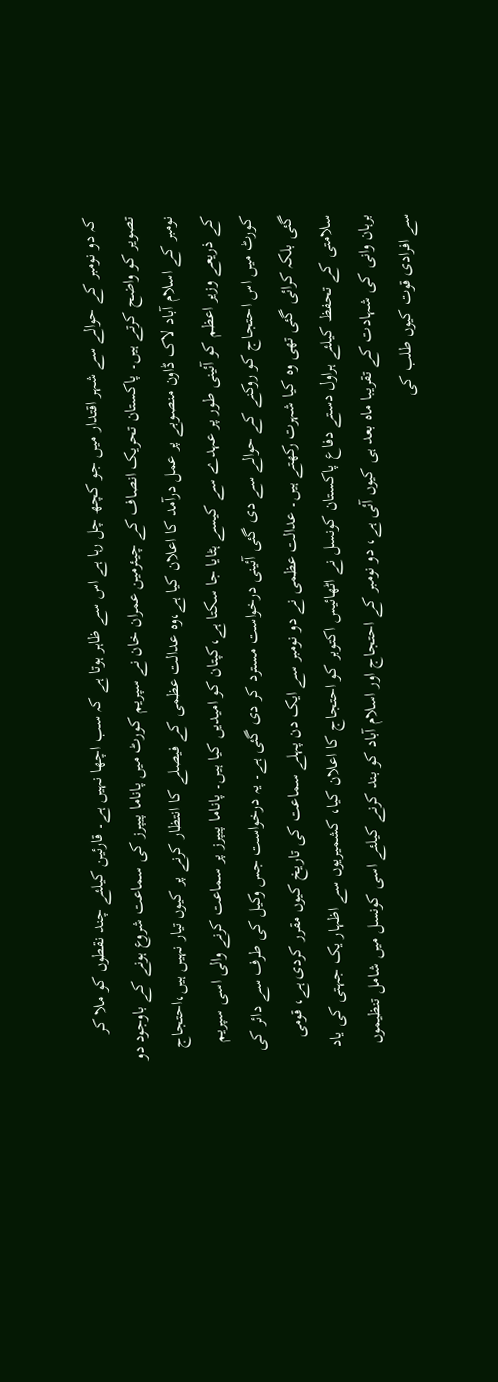کہ دو نومبر کے حوالے سے شہر اقتدار میں جو کچھ چل رہا ہے اس سے ظاہر ہوتا ہے کہ سب اچھا نہیں ہے۔ قارئین کیلئے چند نقطوں کو ملا کر تصویر کو واضح کرتے ہیں۔ پاکستان تحریک انصاف کے چیئرمین عمران خان نے سپریم کورٹ میں پاناما پیپرز کی سماعت شروع ہونے کے باوجود دو نومبر کے اسلام آباد لاک ڈاون منصوبے پر عمل درآمد کا اعلان کیا ہے،وہ عدالت عظمی کے فیصلے کا انتظار کرنے پر کیوں تیار نہیں ہیں،احتجاج کے ذریعے وزیر اعظم کو آئینی طور پر عہدے سے کیسے ہٹایا جا سکتا ہے،کپتان کو امیدیں کیا ہیں۔ پاناما پیپرز پر سماعت کرنے والی اسی سپریم کورٹ میں اس احتجاج کو روکنے کے حوالے سے دی گئی آئینی درخواست مسترد کر دی گئی ہے۔ یہ درخواست جس وکیل کی طرف سے دائر کی گئی بلکہ کرائی گئی تھی وہ کیا شہرت رکھتے ہیں۔ عدالت عظمی نے دو نومبر سے ایک دن پہلے سماعت کی تاریخ کیوں مقرر کردی ہے، قومی سلامتی کے تحفظ کیلئے ہراول دستے دفاع پاکستان کونسل نے اٹھائیس اکتوبر کو احتجاج کا اعلان کیا، کشمیریوں سے اظہار یک جہتی کی یاد برہان وانی کی شہادت کے تقریبا ماہ بعد ہی کیوں آئی ہے، دو نومبر کے احتجاج اور اسلام آباد کو بند کرنے کیلئے اسی کونسل میں شامل تنظیموں سے افرادی قوت کیوں طلب کی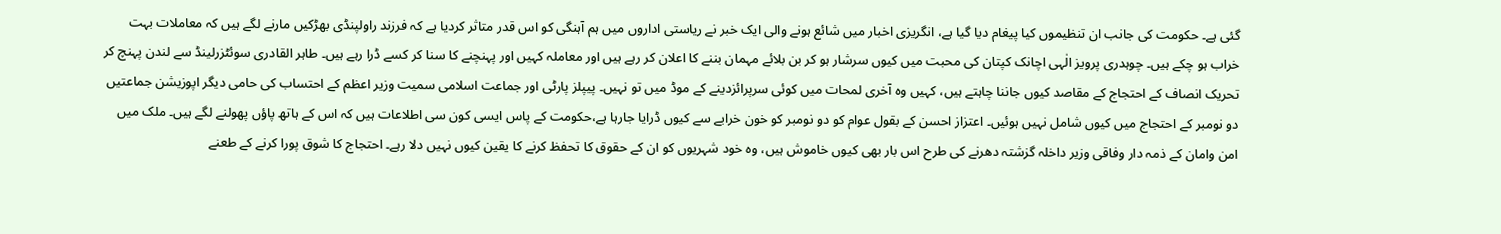گئی ہے۔ حکومت کی جانب ان تنظیموں کیا پیغام دیا گیا ہے، انگریزی اخبار میں شائع ہونے والی ایک خبر نے ریاستی اداروں میں ہم آہنگی کو اس قدر متاثر کردیا ہے کہ فرزند راولپنڈی بھڑکیں مارنے لگے ہیں کہ معاملات بہت خراب ہو چکے ہیں۔ چوہدری پرویز الٰہی اچانک کپتان کی محبت میں کیوں سرشار ہو کر بن بلائے مہمان بننے کا اعلان کر رہے ہیں اور معاملہ کہیں اور پہنچنے کا سنا کر کسے ڈرا رہے ہیں۔ طاہر القادری سوئٹزرلینڈ سے لندن پہنچ کر تحریک انصاف کے احتجاج کے مقاصد کیوں جاننا چاہتے ہیں، کہیں وہ آخری لمحات میں کوئی سرپرائزدینے کے موڈ میں تو نہیں۔ پیپلز پارٹی اور جماعت اسلامی سمیت وزیر اعظم کے احتساب کی حامی دیگر اپوزیشن جماعتیں دو نومبر کے احتجاج میں کیوں شامل نہیں ہوئیں۔ اعتزاز احسن کے بقول عوام کو دو نومبر کو خون خرابے سے کیوں ڈرایا جارہا ہے،حکومت کے پاس ایسی کون سی اطلاعات ہیں کہ اس کے ہاتھ پاؤں پھولنے لگے ہیں۔ ملک میں امن وامان کے ذمہ دار وفاقی وزیر داخلہ گزشتہ دھرنے کی طرح اس بار بھی کیوں خاموش ہیں، وہ خود شہریوں کو ان کے حقوق کا تحفظ کرنے کا یقین کیوں نہیں دلا رہے۔ احتجاج کا شوق پورا کرنے کے طعنے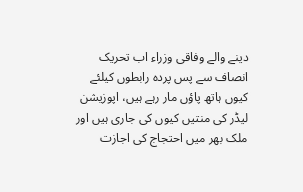دینے والے وفاقی وزراء اب تحریک انصاف سے پس پردہ رابطوں کیلئے کیوں ہاتھ پاؤں مار رہے ہیں، اپوزیشن لیڈر کی منتیں کیوں کی جاری ہیں اور ملک بھر میں احتجاج کی اجازت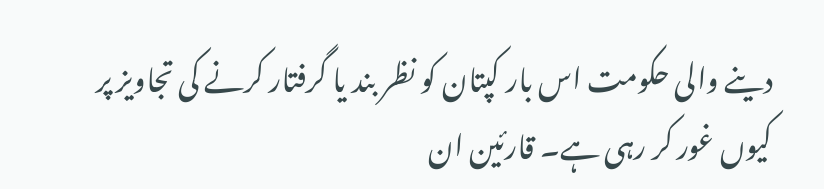دینے والی حکومت اس بار کپتان کو نظر بند یا گرفتار کرنے کی تجاویز پر کیوں غور کر رہی ہے۔ قارئین ان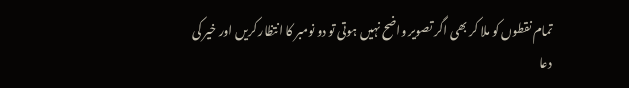تمام نقطوں کو ملا کر بھی اگر تصویر واضح نہیں ہوتی تو دو نومبر کا انتظار کریں اور خیر کی دعا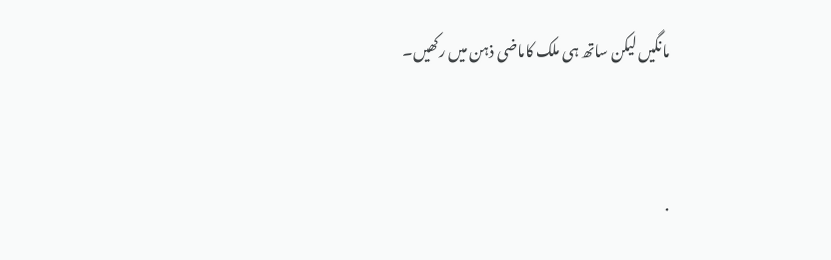مانگیں لیکن ساتھ ہی ملک کاماضی ذہن میں رکھیں۔


.